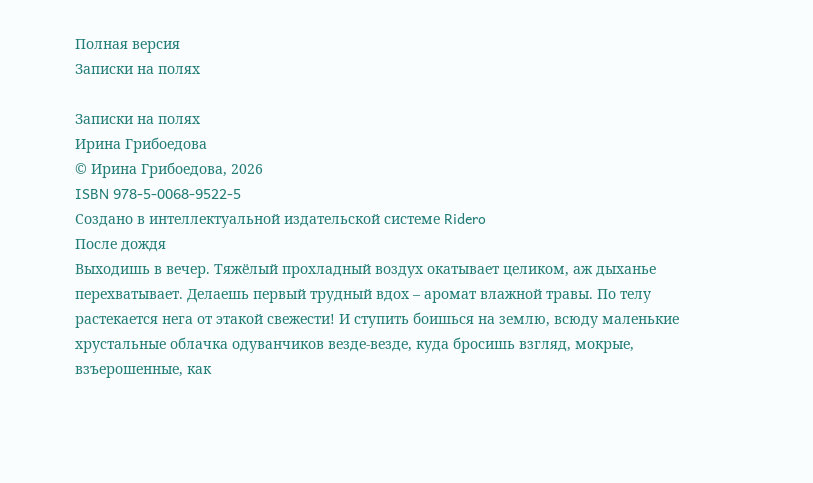Полная версия
Записки на полях

Записки на полях
Ирина Грибоедова
© Ирина Грибоедова, 2026
ISBN 978-5-0068-9522-5
Создано в интеллектуальной издательской системе Ridero
После дождя
Выходишь в вечер. Тяжёлый прохладный воздух окатывает целиком, аж дыханье перехватывает. Делаешь первый трудный вдох – аромат влажной травы. По телу растекается нега от этакой свежести! И ступить боишься на землю, всюду маленькие хрустальные облачка одуванчиков везде-везде, куда бросишь взгляд, мокрые, взъерошенные, как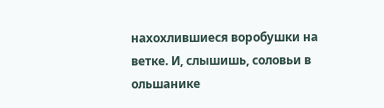нахохлившиеся воробушки на ветке. И, слышишь, соловьи в ольшанике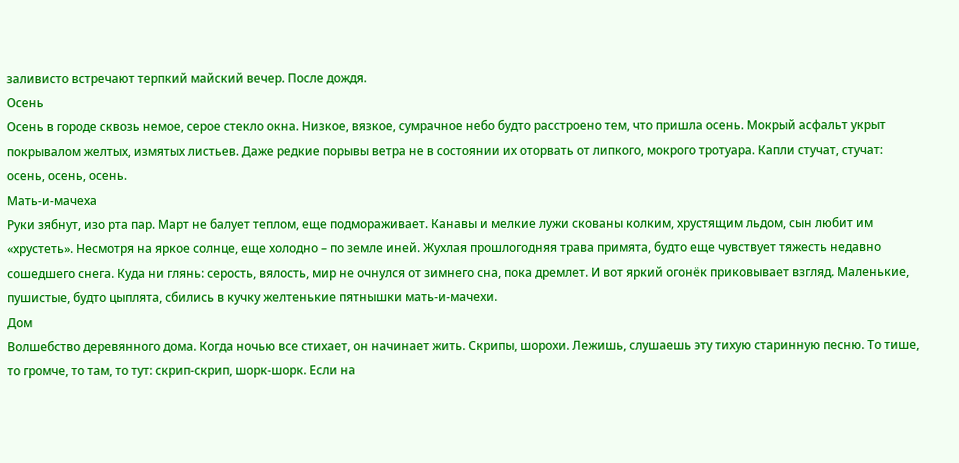заливисто встречают терпкий майский вечер. После дождя.
Осень
Осень в городе сквозь немое, серое стекло окна. Низкое, вязкое, сумрачное небо будто расстроено тем, что пришла осень. Мокрый асфальт укрыт покрывалом желтых, измятых листьев. Даже редкие порывы ветра не в состоянии их оторвать от липкого, мокрого тротуара. Капли стучат, стучат: осень, осень, осень.
Мать-и-мачеха
Руки зябнут, изо рта пар. Март не балует теплом, еще подмораживает. Канавы и мелкие лужи скованы колким, хрустящим льдом, сын любит им «хрустеть». Несмотря на яркое солнце, еще холодно – по земле иней. Жухлая прошлогодняя трава примята, будто еще чувствует тяжесть недавно сошедшего снега. Куда ни глянь: серость, вялость, мир не очнулся от зимнего сна, пока дремлет. И вот яркий огонёк приковывает взгляд. Маленькие, пушистые, будто цыплята, сбились в кучку желтенькие пятнышки мать-и-мачехи.
Дом
Волшебство деревянного дома. Когда ночью все стихает, он начинает жить. Скрипы, шорохи. Лежишь, слушаешь эту тихую старинную песню. То тише, то громче, то там, то тут: скрип-скрип, шорк-шорк. Если на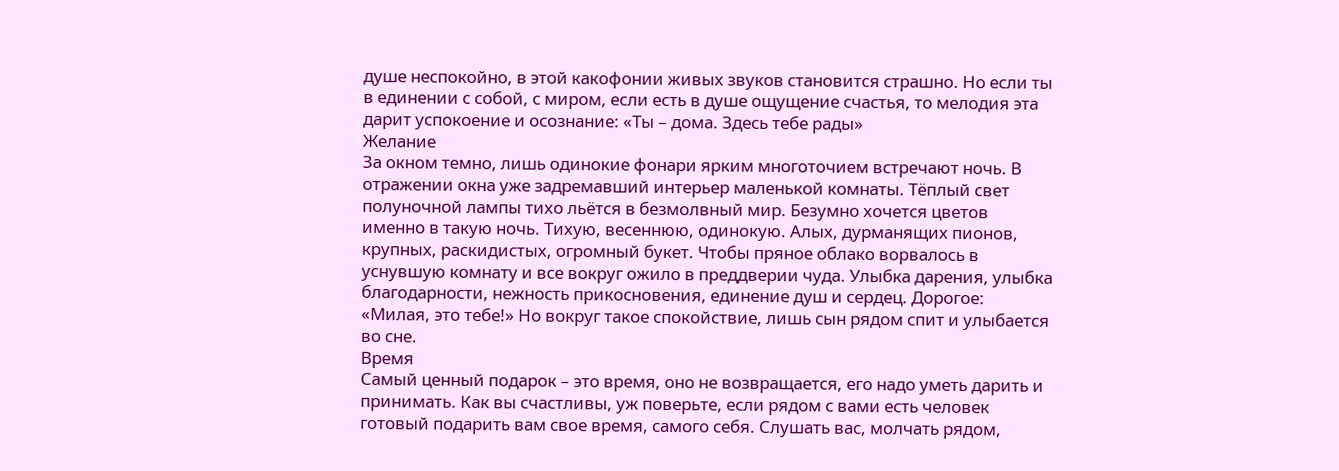душе неспокойно, в этой какофонии живых звуков становится страшно. Но если ты в единении с собой, с миром, если есть в душе ощущение счастья, то мелодия эта дарит успокоение и осознание: «Ты – дома. Здесь тебе рады»
Желание
За окном темно, лишь одинокие фонари ярким многоточием встречают ночь. В отражении окна уже задремавший интерьер маленькой комнаты. Тёплый свет полуночной лампы тихо льётся в безмолвный мир. Безумно хочется цветов именно в такую ночь. Тихую, весеннюю, одинокую. Алых, дурманящих пионов, крупных, раскидистых, огромный букет. Чтобы пряное облако ворвалось в уснувшую комнату и все вокруг ожило в преддверии чуда. Улыбка дарения, улыбка благодарности, нежность прикосновения, единение душ и сердец. Дорогое: «Милая, это тебе!» Но вокруг такое спокойствие, лишь сын рядом спит и улыбается во сне.
Время
Самый ценный подарок – это время, оно не возвращается, его надо уметь дарить и принимать. Как вы счастливы, уж поверьте, если рядом с вами есть человек готовый подарить вам свое время, самого себя. Слушать вас, молчать рядом,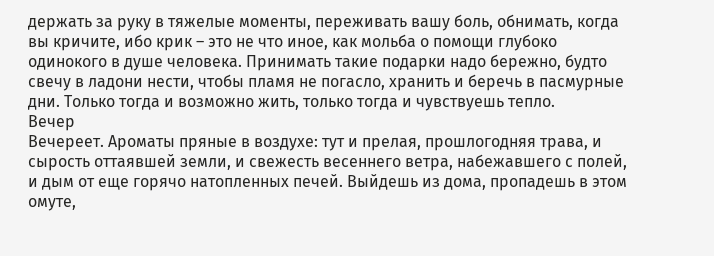держать за руку в тяжелые моменты, переживать вашу боль, обнимать, когда вы кричите, ибо крик – это не что иное, как мольба о помощи глубоко одинокого в душе человека. Принимать такие подарки надо бережно, будто свечу в ладони нести, чтобы пламя не погасло, хранить и беречь в пасмурные дни. Только тогда и возможно жить, только тогда и чувствуешь тепло.
Вечер
Вечереет. Ароматы пряные в воздухе: тут и прелая, прошлогодняя трава, и сырость оттаявшей земли, и свежесть весеннего ветра, набежавшего с полей, и дым от еще горячо натопленных печей. Выйдешь из дома, пропадешь в этом омуте,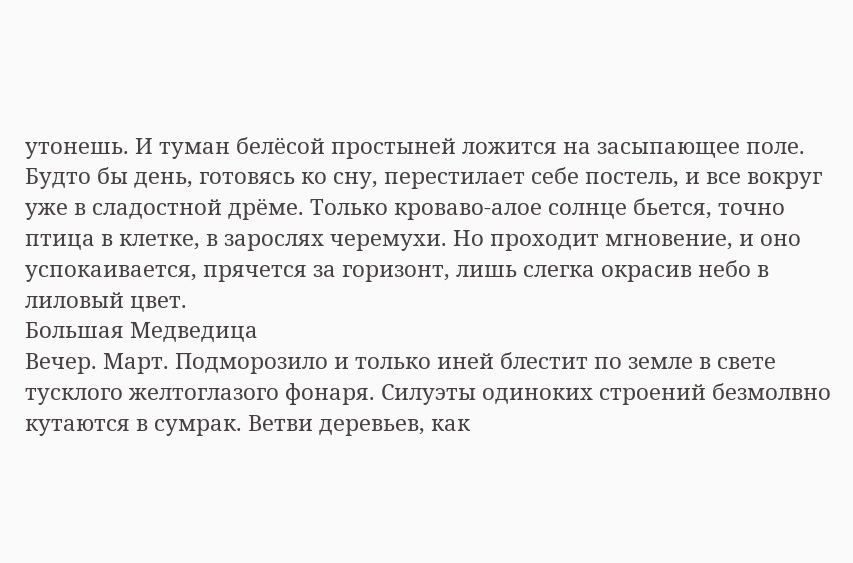утонешь. И туман белёсой простыней ложится на засыпающее поле. Будто бы день, готовясь ко сну, перестилает себе постель, и все вокруг уже в сладостной дрёме. Только кроваво-алое солнце бьется, точно птица в клетке, в зарослях черемухи. Но проходит мгновение, и оно успокаивается, прячется за горизонт, лишь слегка окрасив небо в лиловый цвет.
Большая Медведица
Вечер. Март. Подморозило и только иней блестит по земле в свете тусклого желтоглазого фонаря. Силуэты одиноких строений безмолвно кутаются в сумрак. Ветви деревьев, как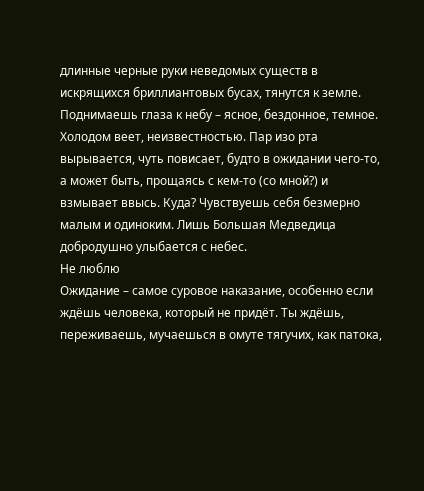длинные черные руки неведомых существ в искрящихся бриллиантовых бусах, тянутся к земле. Поднимаешь глаза к небу – ясное, бездонное, темное. Холодом веет, неизвестностью. Пар изо рта вырывается, чуть повисает, будто в ожидании чего-то, а может быть, прощаясь с кем-то (со мной?) и взмывает ввысь. Куда? Чувствуешь себя безмерно малым и одиноким. Лишь Большая Медведица добродушно улыбается с небес.
Не люблю
Ожидание – самое суровое наказание, особенно если ждёшь человека, который не придёт. Ты ждёшь, переживаешь, мучаешься в омуте тягучих, как патока,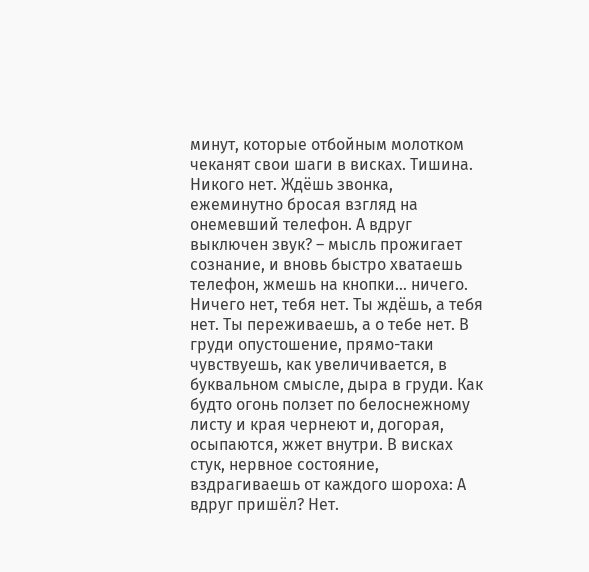минут, которые отбойным молотком чеканят свои шаги в висках. Тишина. Никого нет. Ждёшь звонка, ежеминутно бросая взгляд на онемевший телефон. А вдруг выключен звук? – мысль прожигает сознание, и вновь быстро хватаешь телефон, жмешь на кнопки… ничего. Ничего нет, тебя нет. Ты ждёшь, а тебя нет. Ты переживаешь, а о тебе нет. В груди опустошение, прямо-таки чувствуешь, как увеличивается, в буквальном смысле, дыра в груди. Как будто огонь ползет по белоснежному листу и края чернеют и, догорая, осыпаются, жжет внутри. В висках стук, нервное состояние, вздрагиваешь от каждого шороха: А вдруг пришёл? Нет.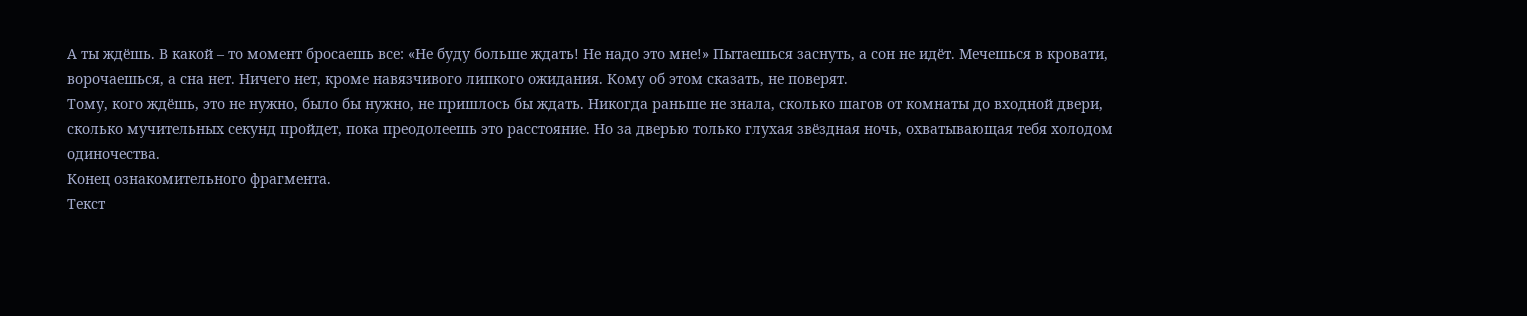А ты ждёшь. В какой – то момент бросаешь все: «Не буду больше ждать! Не надо это мне!» Пытаешься заснуть, а сон не идёт. Мечешься в кровати, ворочаешься, а сна нет. Ничего нет, кроме навязчивого липкого ожидания. Кому об этом сказать, не поверят.
Тому, кого ждёшь, это не нужно, было бы нужно, не пришлось бы ждать. Никогда раньше не знала, сколько шагов от комнаты до входной двери, сколько мучительных секунд пройдет, пока преодолеешь это расстояние. Но за дверью только глухая звёздная ночь, охватывающая тебя холодом одиночества.
Конец ознакомительного фрагмента.
Текст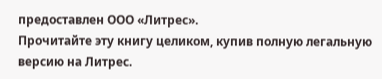предоставлен ООО «Литрес».
Прочитайте эту книгу целиком, купив полную легальную версию на Литрес.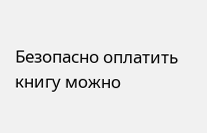Безопасно оплатить книгу можно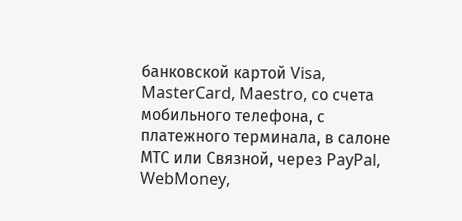банковской картой Visa, MasterCard, Maestro, со счета мобильного телефона, с платежного терминала, в салоне МТС или Связной, через PayPal, WebMoney,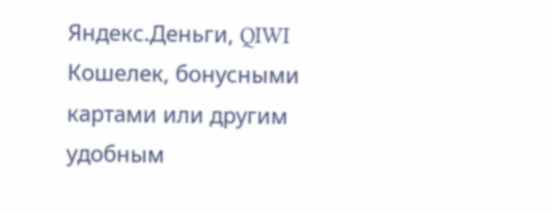Яндекс.Деньги, QIWI Кошелек, бонусными картами или другим удобным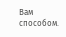Вам способом.